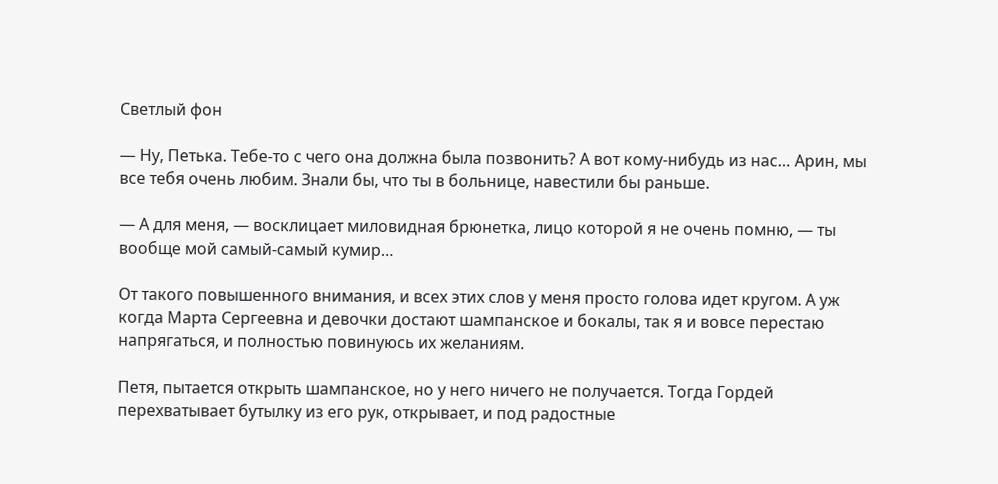Светлый фон

— Ну, Петька. Тебе-то с чего она должна была позвонить? А вот кому-нибудь из нас… Арин, мы все тебя очень любим. Знали бы, что ты в больнице, навестили бы раньше.

— А для меня, — восклицает миловидная брюнетка, лицо которой я не очень помню, — ты вообще мой самый-самый кумир…

От такого повышенного внимания, и всех этих слов у меня просто голова идет кругом. А уж когда Марта Сергеевна и девочки достают шампанское и бокалы, так я и вовсе перестаю напрягаться, и полностью повинуюсь их желаниям.

Петя, пытается открыть шампанское, но у него ничего не получается. Тогда Гордей перехватывает бутылку из его рук, открывает, и под радостные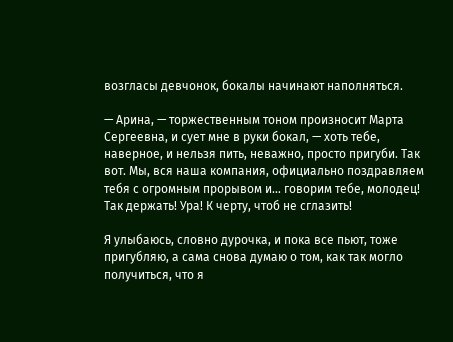возгласы девчонок, бокалы начинают наполняться.

— Арина, — торжественным тоном произносит Марта Сергеевна, и сует мне в руки бокал, — хоть тебе, наверное, и нельзя пить, неважно, просто пригуби. Так вот. Мы, вся наша компания, официально поздравляем тебя с огромным прорывом и… говорим тебе, молодец! Так держать! Ура! К черту, чтоб не сглазить!

Я улыбаюсь, словно дурочка, и пока все пьют, тоже пригубляю, а сама снова думаю о том, как так могло получиться, что я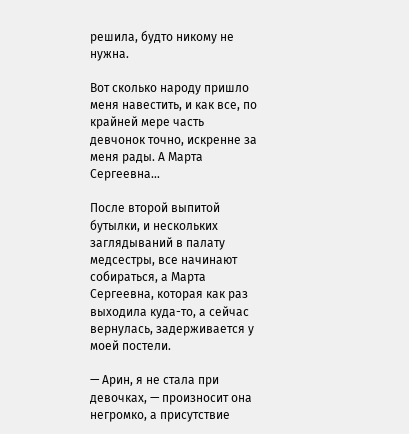решила, будто никому не нужна.

Вот сколько народу пришло меня навестить, и как все, по крайней мере часть девчонок точно, искренне за меня рады. А Марта Сергеевна…

После второй выпитой бутылки, и нескольких заглядываний в палату медсестры, все начинают собираться, а Марта Сергеевна, которая как раз выходила куда-то, а сейчас вернулась, задерживается у моей постели.

— Арин, я не стала при девочках, — произносит она негромко, а присутствие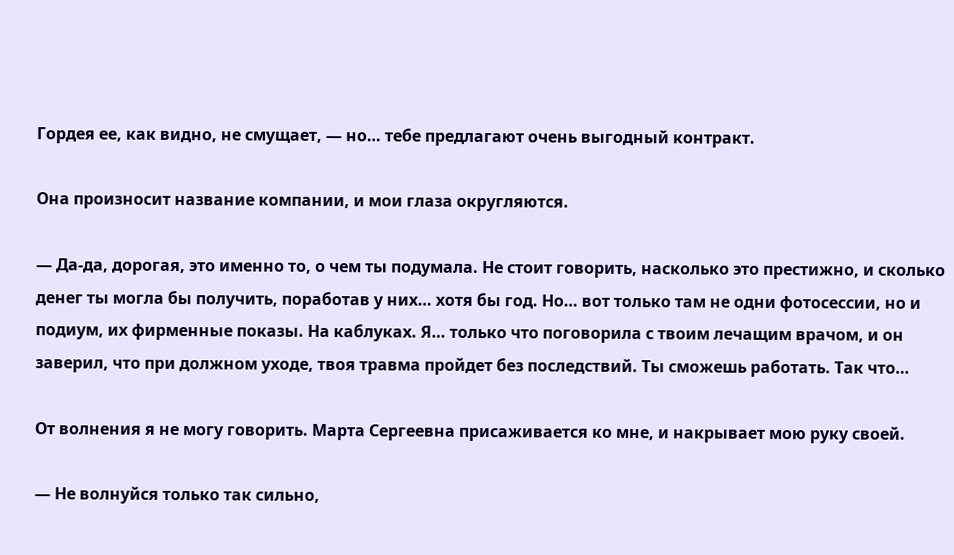Гордея ее, как видно, не смущает, — но… тебе предлагают очень выгодный контракт.

Она произносит название компании, и мои глаза округляются.

— Да-да, дорогая, это именно то, о чем ты подумала. Не стоит говорить, насколько это престижно, и сколько денег ты могла бы получить, поработав у них… хотя бы год. Но… вот только там не одни фотосессии, но и подиум, их фирменные показы. На каблуках. Я… только что поговорила с твоим лечащим врачом, и он заверил, что при должном уходе, твоя травма пройдет без последствий. Ты сможешь работать. Так что…

От волнения я не могу говорить. Марта Сергеевна присаживается ко мне, и накрывает мою руку своей.

— Не волнуйся только так сильно,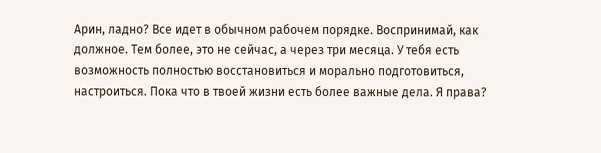Арин, ладно? Все идет в обычном рабочем порядке. Воспринимай, как должное. Тем более, это не сейчас, а через три месяца. У тебя есть возможность полностью восстановиться и морально подготовиться, настроиться. Пока что в твоей жизни есть более важные дела. Я права?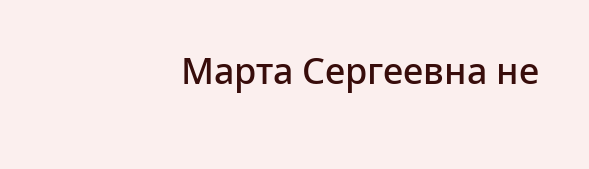Марта Сергеевна не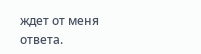ждет от меня ответа.